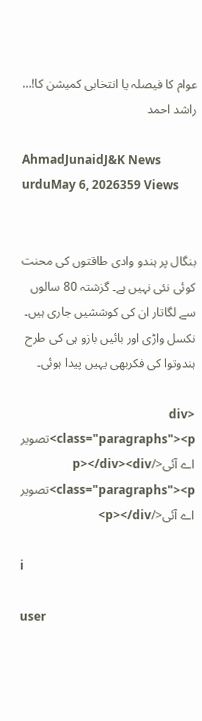عوام کا فیصلہ یا انتخابی کمیشن کا!… راشد احمد

AhmadJunaidJ&K News urduMay 6, 2026359 Views


بنگال پر ہندو وادی طاقتوں کی محنت کوئی نئی نہیں ہے۔ گزشتہ 80 سالوں سے لگاتار ان کی کوششیں جاری ہیں۔ نکسل واڑی اور بائیں بازو ہی کی طرح ہندوتوا کی فکربھی یہیں پیدا ہوئی۔

<div class="paragraphs"><p>تصویر اے آئی</p></div><div class="paragraphs"><p>تصویر اے آئی</p></div>

i

user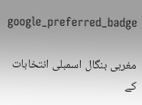google_preferred_badge

مغربی بنگال اسمبلی انتخابات کے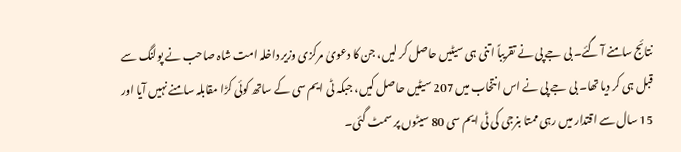نتائج سامنے آ گئے۔ بی جے پی نے تقریباً اتنی ہی سیٹیں حاصل کر لیں، جن کا دعویٰ مرکزی وزیر داخلہ امت شاہ صاحب نے پولنگ سے قبل ہی کر دیا تھا۔ بی جے پی نے اس انتخاب میں 207 سیٹیں حاصل کیں، جبکہ ٹی ایم سی کے ساتھ کوئی کڑا مقابلہ سامنے نہیں آیا اور 15 سال سے اقتدار میں رہی ممتا بنرجی کی ٹی ایم سی 80 سیٹوں پر سمٹ گئی۔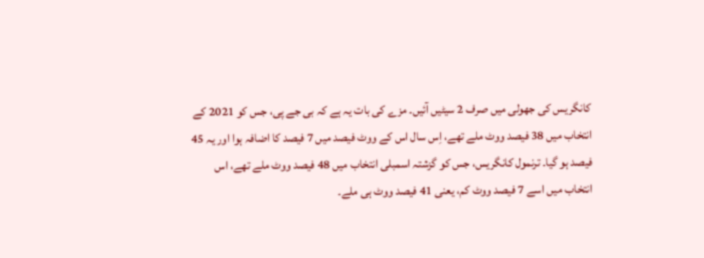کانگریس کی جھولی میں صرف 2 سیٹیں آئیں۔ مزے کی بات یہ ہے کہ بی جے پی، جس کو 2021 کے انتخاب میں 38 فیصد ووٹ ملے تھے، اِس سال اس کے ووٹ فیصد میں 7 فیصد کا اضافہ ہوا اور یہ 45 فیصد ہو گیا۔ ترنمول کانگریس، جس کو گزشتہ اسمبلی انتخاب میں 48 فیصد ووٹ ملے تھے، اس انتخاب میں اسے 7 فیصد ووٹ کم، یعنی 41 فیصد ووٹ ہی ملے۔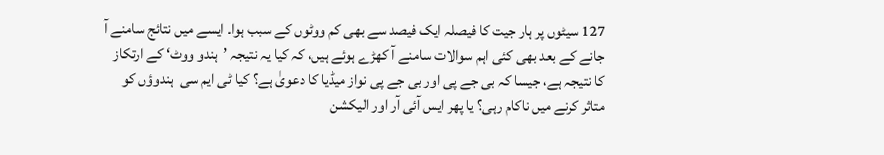127 سیٹوں پر ہار جیت کا فیصلہ ایک فیصد سے بھی کم ووٹوں کے سبب ہوا۔ ایسے میں نتائج سامنے آ جانے کے بعد بھی کئی اہم سوالات سامنے آ کھڑے ہوئے ہیں، کہ کیا یہ نتیجہ ’ہندو ووٹ‘ کے ارتکاز کا نتیجہ ہے، جیسا کہ بی جے پی اور بی جے پی نواز میڈیا کا دعویٰ ہے؟ کیا ٹی ایم سی  ہندوؤں کو متاثر کرنے میں ناکام رہی؟ یا پھر ایس آئی آر اور الیکشن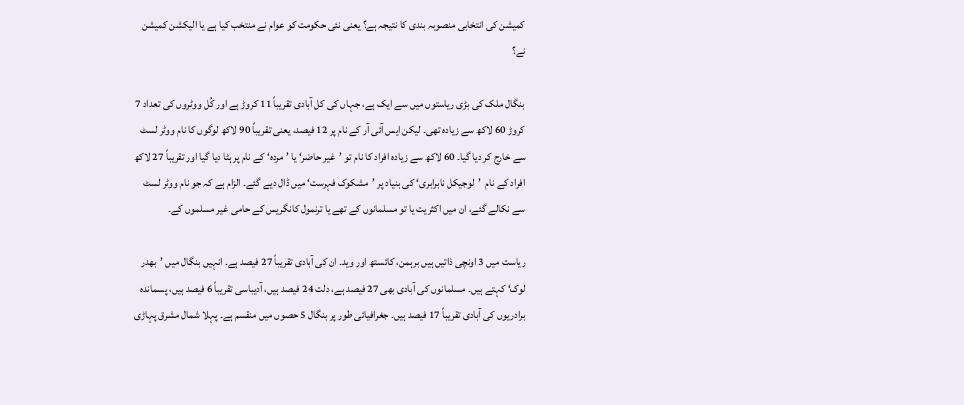کمیشن کی انتخابی منصوبہ بندی کا نتیجہ ہے؟ یعنی نئی حکومت کو عوام نے منتخب کیا ہے یا الیکشن کمیشن نے؟

بنگال ملک کی بڑی ریاستوں میں سے ایک ہے، جہاں کی کل آبادی تقریباً 11 کروڑ ہے اور کُل ووٹروں کی تعداد 7 کروڑ 60 لاکھ سے زیادہ تھی۔ لیکن ایس آئی آر کے نام پر 12 فیصد، یعنی تقریباً 90 لاکھ لوگوں کا نام ووٹر لسٹ سے خارج کر دیا گیا۔ 60 لاکھ سے زیادہ افراد کا نام تو ’غیر حاضر‘ یا ’مردہ‘ کے نام پر ہٹا دیا گیا اور تقریباً 27 لاکھ افراد کے نام  ’لوجیکل نابرابری‘ کی بنیاد پر ’مشکوک فہرست‘ میں ڈال دیے گئے۔ الزام ہے کہ جو نام ووٹر لسٹ سے نکالے گئے، ان میں اکثریت یا تو مسلمانوں کے تھے یا ترنمول کانگریس کے حامی غیر مسلموں کے۔

ریاست میں 3 اونچی ذاتیں ہیں برہمن، کائستھ اور وید۔ ان کی آبادی تقریباً 27 فیصد ہے۔ انہیں بنگال میں ’بھدر لوک‘ کہتے ہیں۔ مسلمانوں کی آبادی بھی 27 فیصد ہے، دلت 24 فیصد ہیں، آدیباسی تقریباً 6 فیصد ہیں، پسماندہ برادریوں کی آبادی تقریباً 17 فیصد ہیں۔ جغرافیائی طور پر بنگال 5 حصوں میں منقسم ہے۔ پہلا شمال مشرق پہاڑی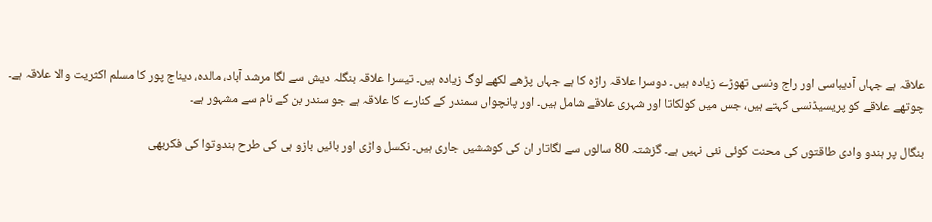علاقہ ہے جہاں آدیباسی اور راج ونسی تھوڑے زیادہ ہیں۔ دوسرا علاقہ راڑہ کا ہے جہاں پڑھے لکھے لوگ زیادہ ہیں۔ تیسرا علاقہ بنگلہ دیش سے لگا مرشد آباد، مالدہ، دیناج پور کا مسلم اکثریت والا علاقہ ہے۔ چوتھے علاقے کو پریسیڈنسی کہتے ہیں، جس میں کولکاتا اور شہری علاقے شامل ہیں۔ اور پانچواں سمندر کے کنارے کا علاقہ ہے جو سندر بن کے نام سے مشہور ہے۔

بنگال پر ہندو وادی طاقتوں کی محنت کوئی نئی نہیں ہے۔ گزشتہ 80 سالوں سے لگاتار ان کی کوششیں جاری ہیں۔ نکسل واڑی اور بائیں بازو ہی کی طرح ہندوتوا کی فکربھی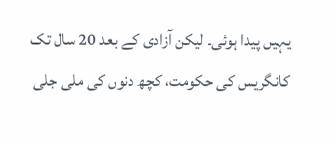یہیں پیدا ہوئی۔ لیکن آزادی کے بعد 20 سال تک کانگریس کی حکومت، کچھ دنوں کی ملی جلی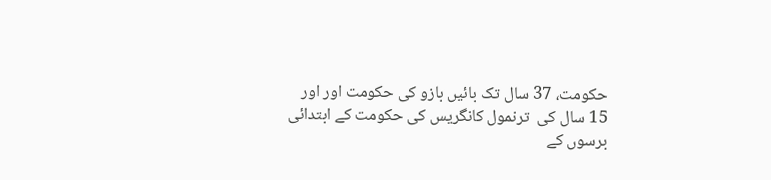حکومت، 37 سال تک بائیں بازو کی حکومت اور اور 15 سال کی  ترنمول کانگریس کی حکومت کے ابتدائی برسوں کے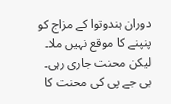دوران ہندوتوا کے مزاج کو پنپنے کا موقع نہیں ملا۔ لیکن محنت جاری رہی۔ بی جے پی کی محنت کا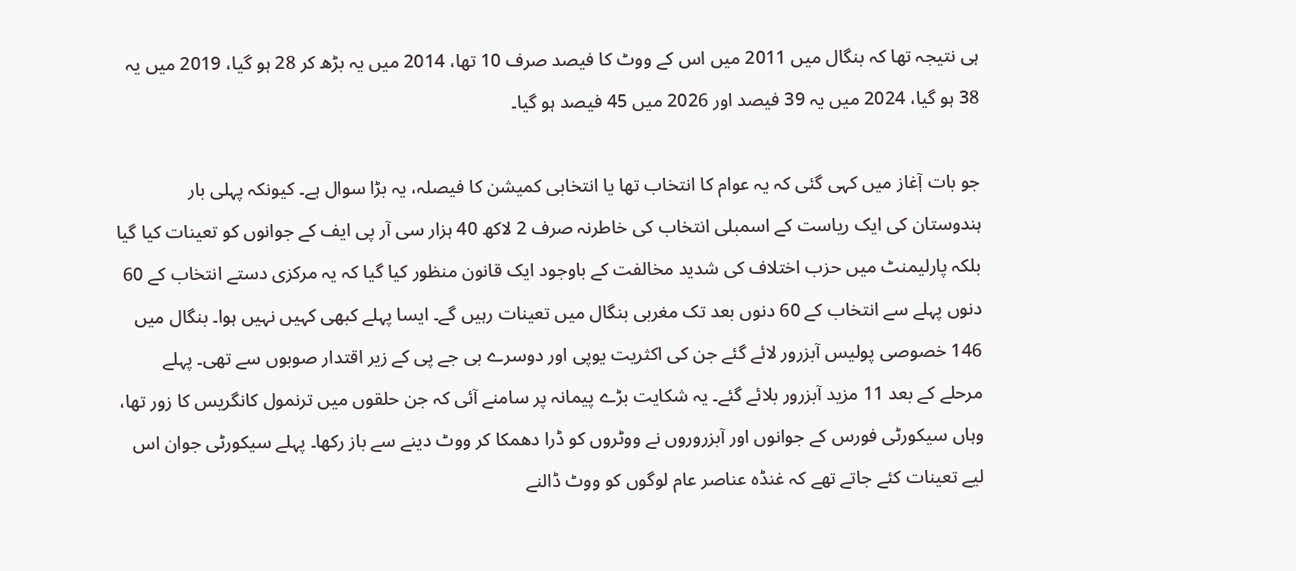ہی نتیجہ تھا کہ بنگال میں 2011 میں اس کے ووٹ کا فیصد صرف 10 تھا، 2014 میں یہ بڑھ کر 28 ہو گیا، 2019 میں یہ 38 ہو گیا، 2024 میں یہ 39 فیصد اور 2026 میں 45 فیصد ہو گیا۔

جو بات آٖغاز میں کہی گئی کہ یہ عوام کا انتخاب تھا یا انتخابی کمیشن کا فیصلہ، یہ بڑا سوال ہے۔ کیونکہ پہلی بار ہندوستان کی ایک ریاست کے اسمبلی انتخاب کی خاطرنہ صرف 2 لاکھ 40 ہزار سی آر پی ایف کے جوانوں کو تعینات کیا گیا بلکہ پارلیمنٹ میں حزب اختلاف کی شدید مخالفت کے باوجود ایک قانون منظور کیا گیا کہ یہ مرکزی دستے انتخاب کے 60 دنوں پہلے سے انتخاب کے 60 دنوں بعد تک مغربی بنگال میں تعینات رہیں گے۔ ایسا پہلے کبھی کہیں نہیں ہوا۔ بنگال میں 146 خصوصی پولیس آبزرور لائے گئے جن کی اکثریت یوپی اور دوسرے بی جے پی کے زیر اقتدار صوبوں سے تھی۔ پہلے مرحلے کے بعد 11 مزید آبزرور بلائے گئے۔ یہ شکایت بڑے پیمانہ پر سامنے آئی کہ جن حلقوں میں ترنمول کانگریس کا زور تھا، وہاں سیکورٹی فورس کے جوانوں اور آبزروروں نے ووٹروں کو ڈرا دھمکا کر ووٹ دینے سے باز رکھا۔ پہلے سیکورٹی جوان اس لیے تعینات کئے جاتے تھے کہ غنڈہ عناصر عام لوگوں کو ووٹ ڈالنے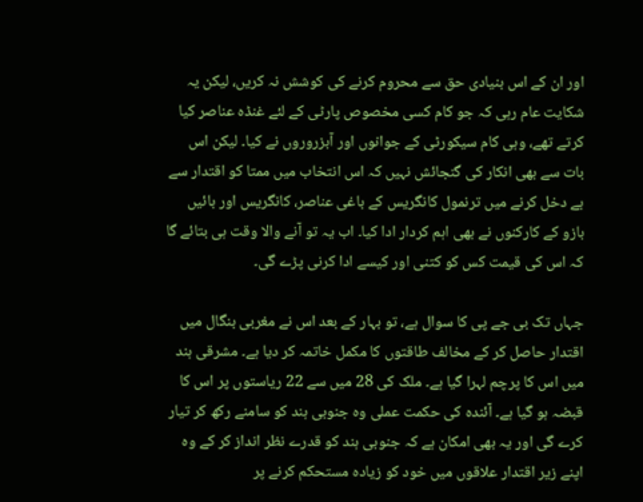اور ان کے اس بنیادی حق سے محروم کرنے کی کوشش نہ کریں، لیکن یہ شکایت عام رہی کہ جو کام کسی مخصوص پارٹی کے لئے غنڈہ عناصر کیا کرتے تھے، وہی کام سیکورٹی کے جوانوں اور آبزروروں نے کیا۔ لیکن اس بات سے بھی انکار کی گنجائش نہیں کہ اس انتخاب میں ممتا کو اقتدار سے بے دخل کرنے میں ترنمول کانگریس کے باغی عناصر، کانگریس اور بائیں بازو کے کارکنوں نے بھی اہم کردار ادا کیا۔ اب یہ تو آنے والا وقت ہی بتائے گا کہ اس کی قیمت کس کو کتنی اور کیسے ادا کرنی پڑے گی۔

جہاں تک بی جے پی کا سوال ہے، تو بہار کے بعد اس نے مغربی بنگال میں اقتدار حاصل کر کے مخالف طاقتوں کا مکمل خاتمہ کر دیا ہے۔ مشرقی ہند میں اس کا پرچم لہرا گیا ہے۔ ملک کی 28 میں سے 22 ریاستوں پر اس کا قبضہ ہو گیا ہے۔ آئندہ کی حکمت عملی وہ جنوبی ہند کو سامنے رکھ کر تیار کرے گی اور یہ بھی امکان ہے کہ جنوبی ہند کو قدرے نظر انداز کر کے وہ اپنے زیر اقتدار علاقوں میں خود کو زیادہ مستحکم کرنے پر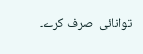توانائی  صرف کرے۔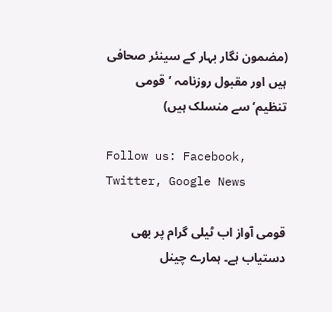(مضمون نگار بہار کے سینئر صحافی ہیں اور مقبول روزنامہ ’قومی تنظیم‘ سے منسلک ہیں)

Follow us: Facebook, Twitter, Google News

قومی آواز اب ٹیلی گرام پر بھی دستیاب ہے۔ ہمارے چینل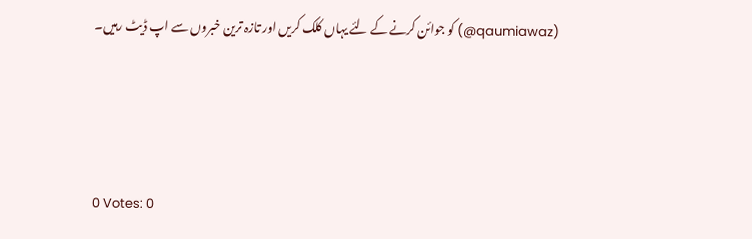(qaumiawaz@) کو جوائن کرنے کے لئے یہاں کلک کریں اور تازہ ترین خبروں سے اپ ڈیٹ رہیں۔




0 Votes: 0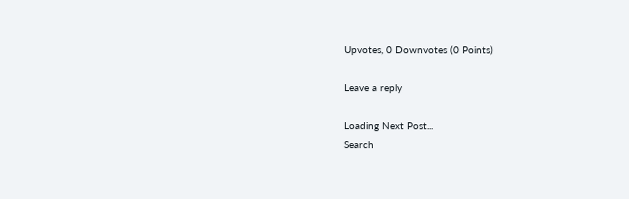Upvotes, 0 Downvotes (0 Points)

Leave a reply

Loading Next Post...
Search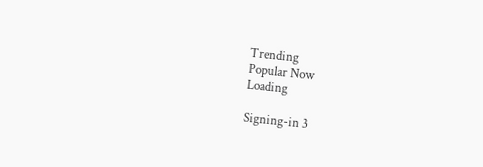Trending
Popular Now
Loading

Signing-in 3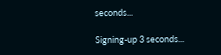seconds...

Signing-up 3 seconds...